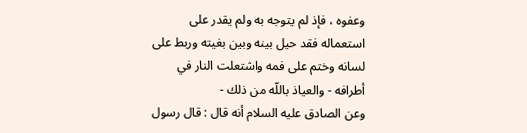وعفوه ، فإذ لم يتوجه به ولم يقدر على استعماله فقد حيل بينه وبين بغيته وربط على لسانه وختم على فمه واشتعلت النار في أطرافه - والعياذ باللّه من ذلك -
وعن الصادق عليه السلام أنه قال : قال رسول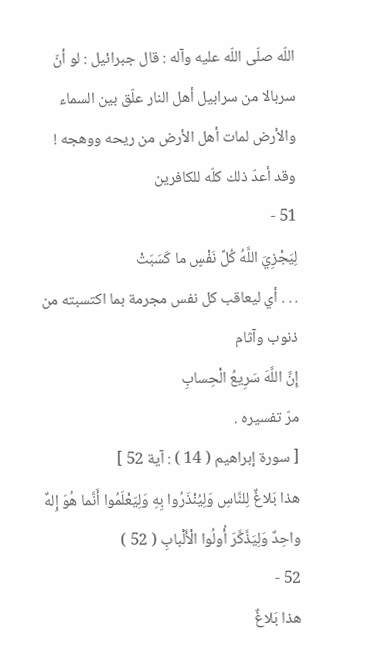اللّه صلّى اللّه عليه وآله : قال جبرائيل : لو أنّ سربالا من سرابيل أهل النار علّق بين السماء والأرض لمات أهل الأرض من ريحه ووهجه ! وقد أعدّ ذلك كلّه للكافرين
51 -
لِيَجْزِيَ اللَّهُ كُلَّ نَفْسٍ ما كَسَبَتْ
. . . أي ليعاقب كل نفس مجرمة بما اكتسبته من ذنوب وآثام
إِنَّ اللَّهَ سَرِيعُ الْحِسابِ
مرّ تفسيره .
[ سورة إبراهيم ( 14 ) : آية 52 ]
هذا بَلاغٌ لِلنَّاسِ وَلِيُنْذَرُوا بِهِ وَلِيَعْلَمُوا أَنَّما هُوَ إِلهٌ واحِدٌ وَلِيَذَّكَّرَ أُولُوا الْأَلْبابِ ( 52 )
52 -
هذا بَلاغٌ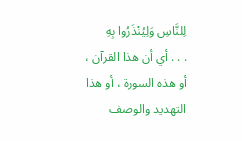لِلنَّاسِ وَلِيُنْذَرُوا بِهِ
. . . أي أن هذا القرآن ، أو هذه السورة ، أو هذا التهديد والوصف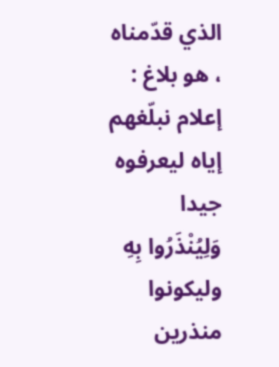الذي قدّمناه ، هو بلاغ : إعلام نبلّغهم إياه ليعرفوه جيدا
وَلِيُنْذَرُوا بِهِ
وليكونوا منذرين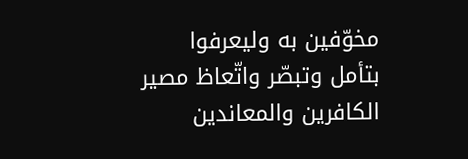مخوّفين به وليعرفوا بتأمل وتبصّر واتّعاظ مصير الكافرين والمعاندين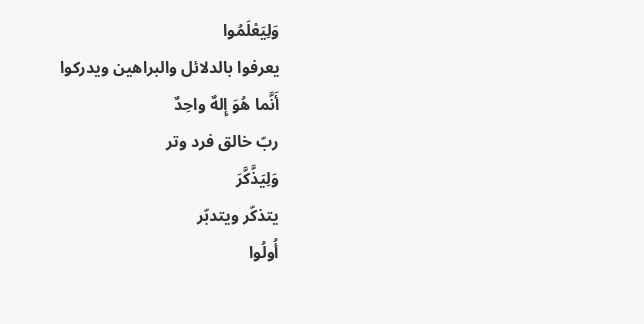وَلِيَعْلَمُوا
يعرفوا بالدلائل والبراهين ويدركوا
أَنَّما هُوَ إِلهٌ واحِدٌ
ربّ خالق فرد وتر
وَلِيَذَّكَّرَ
يتذكّر ويتدبّر
أُولُوا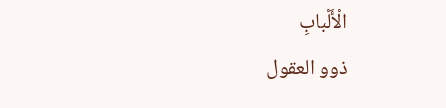الْأَلْبابِ
ذوو العقول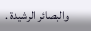والبصائر الرشيدة .